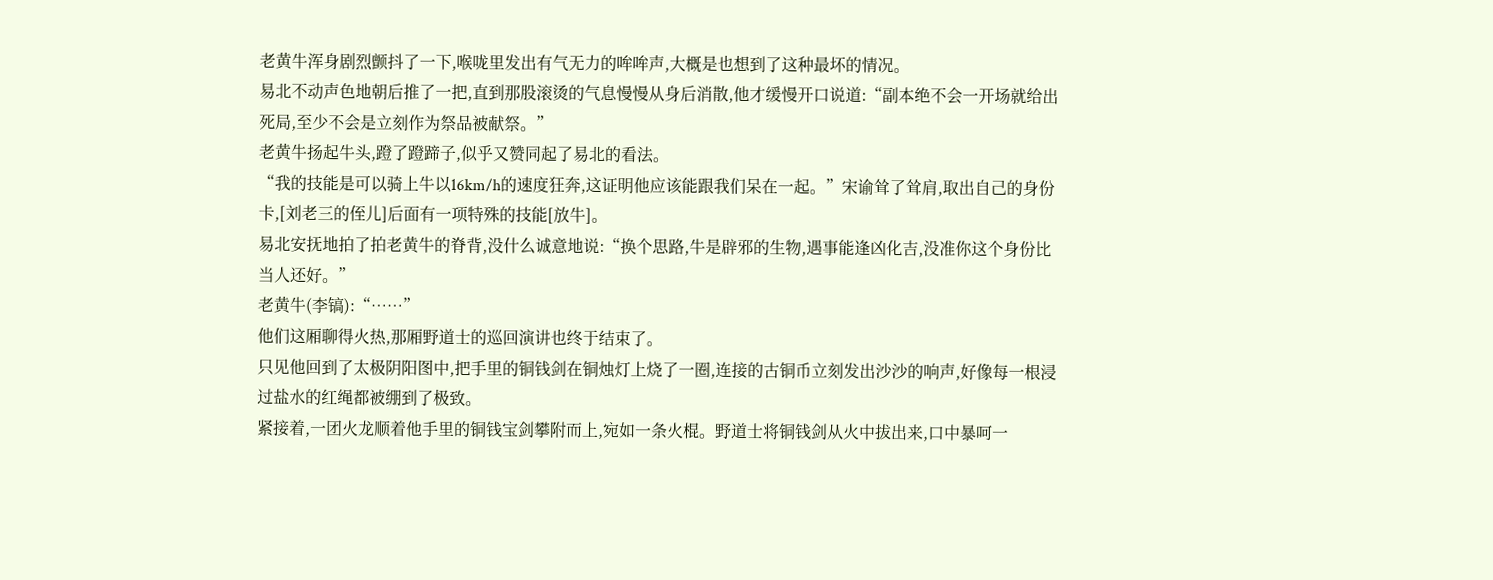老黄牛浑身剧烈颤抖了一下,喉咙里发出有气无力的哞哞声,大概是也想到了这种最坏的情况。
易北不动声色地朝后推了一把,直到那股滚烫的气息慢慢从身后消散,他才缓慢开口说道:“副本绝不会一开场就给出死局,至少不会是立刻作为祭品被献祭。”
老黄牛扬起牛头,蹬了蹬蹄子,似乎又赞同起了易北的看法。
“我的技能是可以骑上牛以16km/h的速度狂奔,这证明他应该能跟我们呆在一起。”宋谕耸了耸肩,取出自己的身份卡,[刘老三的侄儿]后面有一项特殊的技能[放牛]。
易北安抚地拍了拍老黄牛的脊背,没什么诚意地说:“换个思路,牛是辟邪的生物,遇事能逢凶化吉,没准你这个身份比当人还好。”
老黄牛(李镐):“……”
他们这厢聊得火热,那厢野道士的巡回演讲也终于结束了。
只见他回到了太极阴阳图中,把手里的铜钱剑在铜烛灯上烧了一圈,连接的古铜币立刻发出沙沙的响声,好像每一根浸过盐水的红绳都被绷到了极致。
紧接着,一团火龙顺着他手里的铜钱宝剑攀附而上,宛如一条火棍。野道士将铜钱剑从火中拔出来,口中暴呵一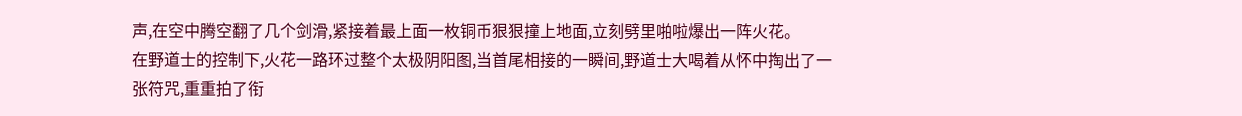声,在空中腾空翻了几个剑滑,紧接着最上面一枚铜币狠狠撞上地面,立刻劈里啪啦爆出一阵火花。
在野道士的控制下,火花一路环过整个太极阴阳图,当首尾相接的一瞬间,野道士大喝着从怀中掏出了一张符咒,重重拍了衔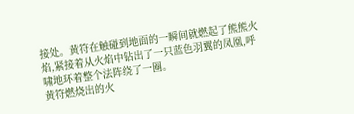接处。黄符在触碰到地面的一瞬间就燃起了熊熊火焰,紧接着从火焰中钻出了一只蓝色羽翼的凤凰,呼啸地环着整个法阵绕了一圈。
黄符燃烧出的火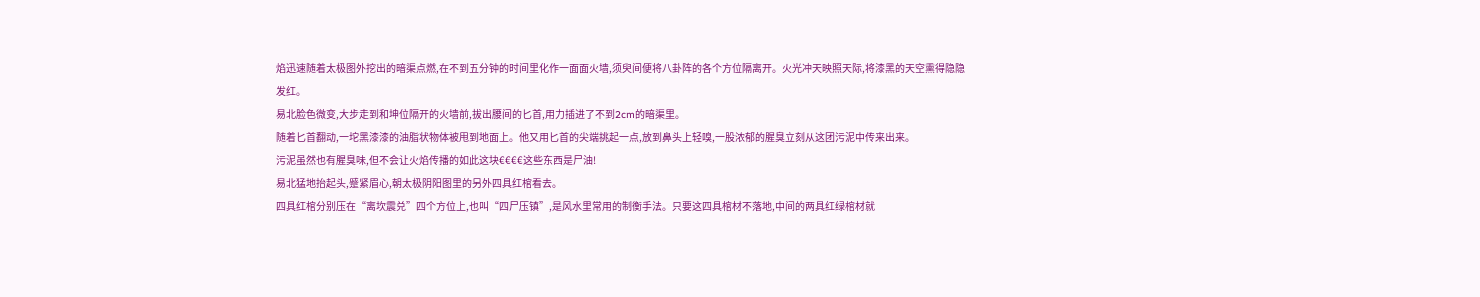焰迅速随着太极图外挖出的暗渠点燃,在不到五分钟的时间里化作一面面火墙,须臾间便将八卦阵的各个方位隔离开。火光冲天映照天际,将漆黑的天空熏得隐隐发红。
易北脸色微变,大步走到和坤位隔开的火墙前,拔出腰间的匕首,用力插进了不到2cm的暗渠里。
随着匕首翻动,一坨黑漆漆的油脂状物体被甩到地面上。他又用匕首的尖端挑起一点,放到鼻头上轻嗅,一股浓郁的腥臭立刻从这团污泥中传来出来。
污泥虽然也有腥臭味,但不会让火焰传播的如此这块€€€€这些东西是尸油!
易北猛地抬起头,蹙紧眉心,朝太极阴阳图里的另外四具红棺看去。
四具红棺分别压在“离坎震兑”四个方位上,也叫“四尸压镇”,是风水里常用的制衡手法。只要这四具棺材不落地,中间的两具红绿棺材就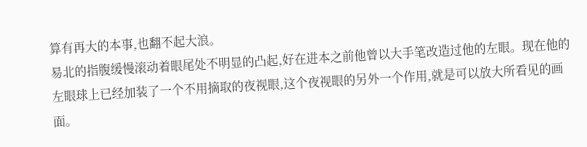算有再大的本事,也翻不起大浪。
易北的指腹缓慢滚动着眼尾处不明显的凸起,好在进本之前他曾以大手笔改造过他的左眼。现在他的左眼球上已经加装了一个不用摘取的夜视眼,这个夜视眼的另外一个作用,就是可以放大所看见的画面。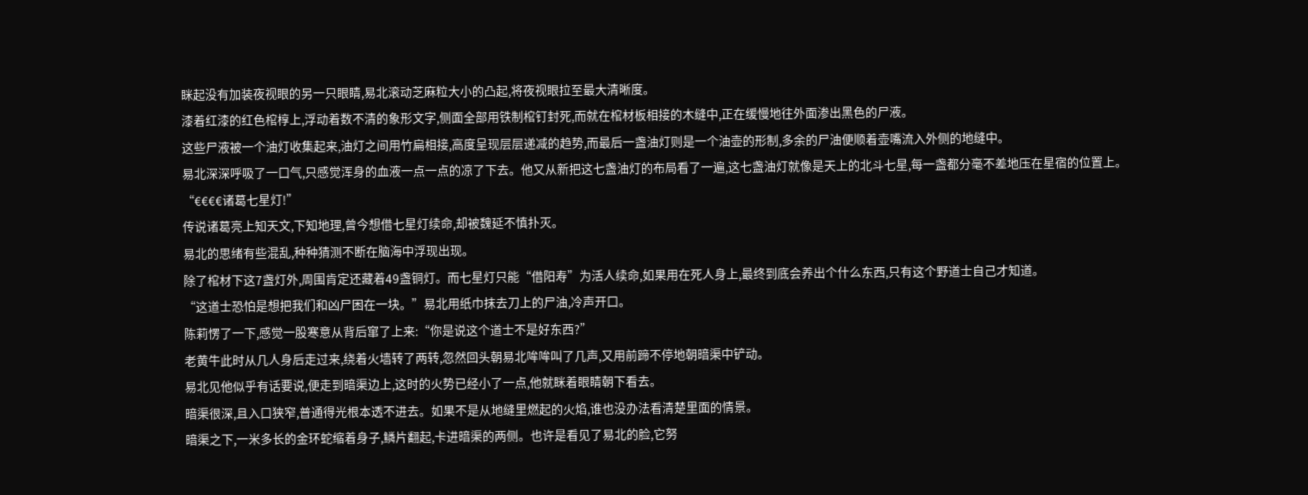眯起没有加装夜视眼的另一只眼睛,易北滚动芝麻粒大小的凸起,将夜视眼拉至最大清晰度。
漆着红漆的红色棺椁上,浮动着数不清的象形文字,侧面全部用铁制棺钉封死,而就在棺材板相接的木缝中,正在缓慢地往外面渗出黑色的尸液。
这些尸液被一个油灯收集起来,油灯之间用竹扁相接,高度呈现层层递减的趋势,而最后一盏油灯则是一个油壶的形制,多余的尸油便顺着壶嘴流入外侧的地缝中。
易北深深呼吸了一口气,只感觉浑身的血液一点一点的凉了下去。他又从新把这七盏油灯的布局看了一遍,这七盏油灯就像是天上的北斗七星,每一盏都分毫不差地压在星宿的位置上。
“€€€€诸葛七星灯!”
传说诸葛亮上知天文,下知地理,曾今想借七星灯续命,却被魏延不慎扑灭。
易北的思绪有些混乱,种种猜测不断在脑海中浮现出现。
除了棺材下这7盏灯外,周围肯定还藏着49盏铜灯。而七星灯只能“借阳寿”为活人续命,如果用在死人身上,最终到底会养出个什么东西,只有这个野道士自己才知道。
“这道士恐怕是想把我们和凶尸困在一块。”易北用纸巾抹去刀上的尸油,冷声开口。
陈莉愣了一下,感觉一股寒意从背后窜了上来:“你是说这个道士不是好东西?”
老黄牛此时从几人身后走过来,绕着火墙转了两转,忽然回头朝易北哞哞叫了几声,又用前蹄不停地朝暗渠中铲动。
易北见他似乎有话要说,便走到暗渠边上,这时的火势已经小了一点,他就眯着眼睛朝下看去。
暗渠很深,且入口狭窄,普通得光根本透不进去。如果不是从地缝里燃起的火焰,谁也没办法看清楚里面的情景。
暗渠之下,一米多长的金环蛇缩着身子,鳞片翻起,卡进暗渠的两侧。也许是看见了易北的脸,它努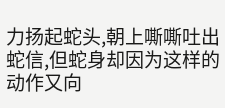力扬起蛇头,朝上嘶嘶吐出蛇信,但蛇身却因为这样的动作又向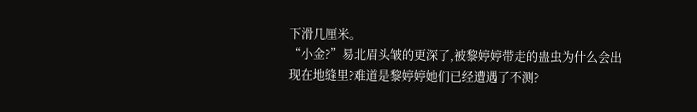下滑几厘米。
“小金?”易北眉头皱的更深了,被黎婷婷带走的蛊虫为什么会出现在地缝里?难道是黎婷婷她们已经遭遇了不测?